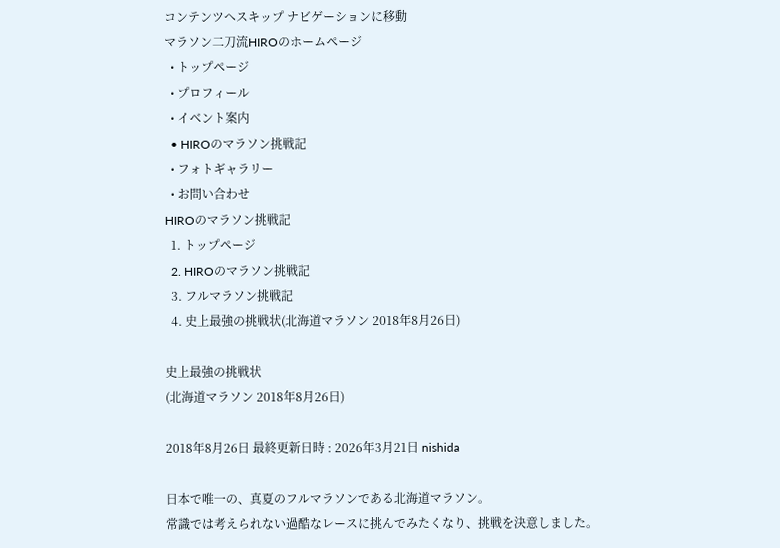コンテンツへスキップ ナビゲーションに移動
マラソン二刀流HIROのホームページ
  • トップページ
  • プロフィール
  • イベント案内
  • HIROのマラソン挑戦記
  • フォトギャラリー
  • お問い合わせ
HIROのマラソン挑戦記
  1. トップページ
  2. HIROのマラソン挑戦記
  3. フルマラソン挑戦記
  4. 史上最強の挑戦状(北海道マラソン 2018年8月26日)

史上最強の挑戦状
(北海道マラソン 2018年8月26日)

2018年8月26日 最終更新日時 : 2026年3月21日 nishida

日本で唯一の、真夏のフルマラソンである北海道マラソン。
常識では考えられない過酷なレースに挑んでみたくなり、挑戦を決意しました。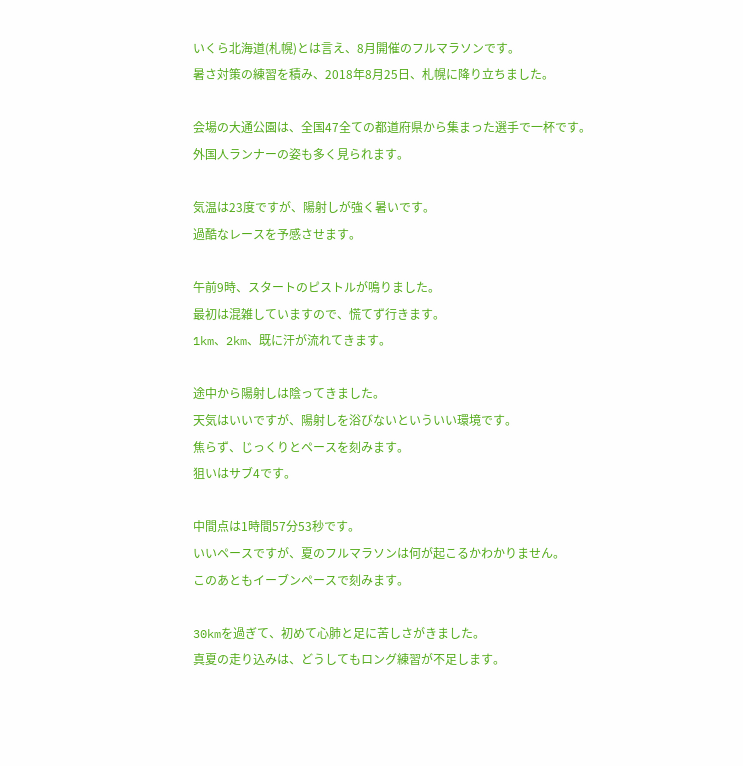いくら北海道(札幌)とは言え、8月開催のフルマラソンです。
暑さ対策の練習を積み、2018年8月25日、札幌に降り立ちました。

会場の大通公園は、全国47全ての都道府県から集まった選手で一杯です。
外国人ランナーの姿も多く見られます。

気温は23度ですが、陽射しが強く暑いです。
過酷なレースを予感させます。

午前9時、スタートのピストルが鳴りました。
最初は混雑していますので、慌てず行きます。
1km、2km、既に汗が流れてきます。

途中から陽射しは陰ってきました。
天気はいいですが、陽射しを浴びないといういい環境です。
焦らず、じっくりとペースを刻みます。
狙いはサブ4です。

中間点は1時間57分53秒です。
いいペースですが、夏のフルマラソンは何が起こるかわかりません。
このあともイーブンペースで刻みます。

30kmを過ぎて、初めて心肺と足に苦しさがきました。
真夏の走り込みは、どうしてもロング練習が不足します。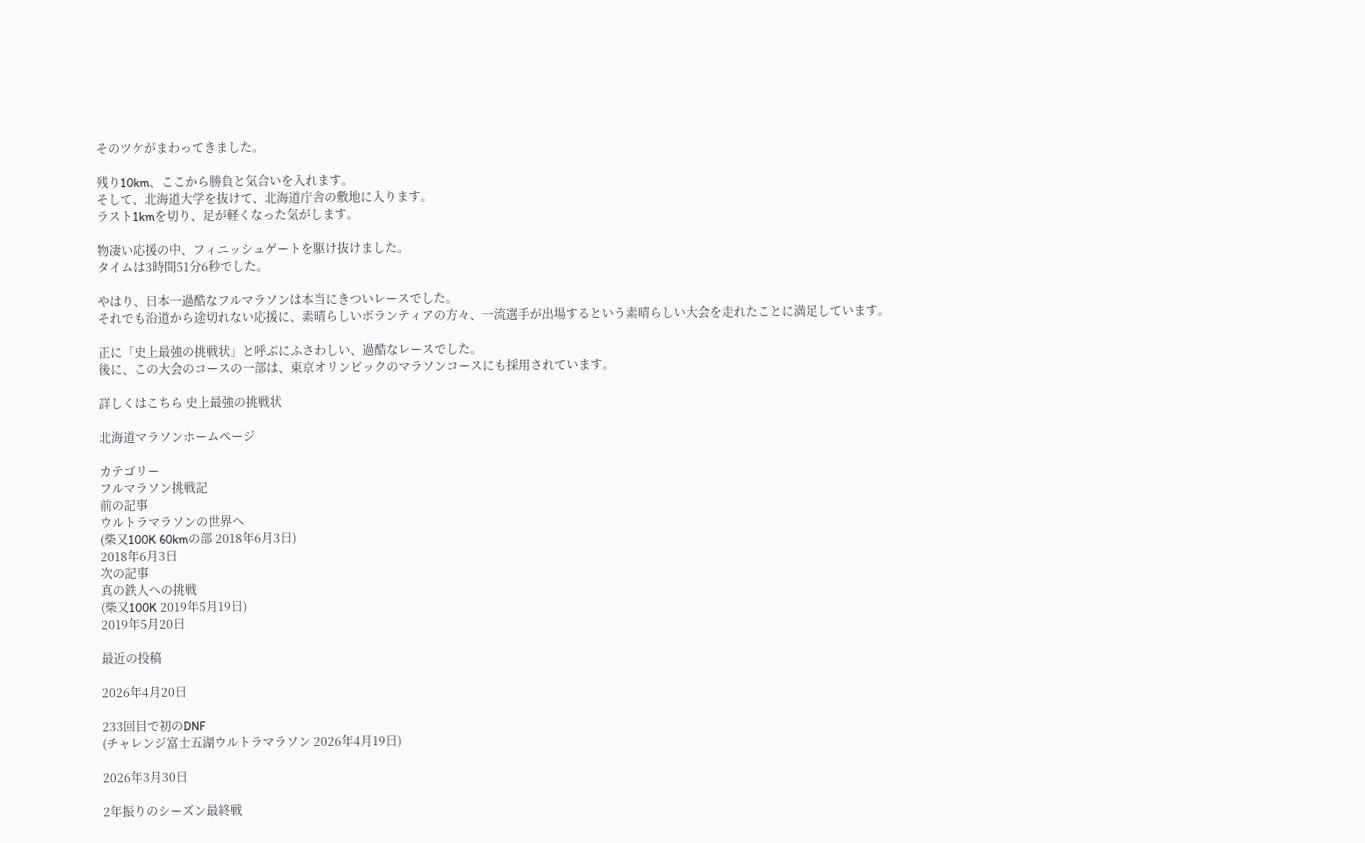そのツケがまわってきました。

残り10km、ここから勝負と気合いを入れます。
そして、北海道大学を抜けて、北海道庁舎の敷地に入ります。
ラスト1kmを切り、足が軽くなった気がします。

物凄い応援の中、フィニッシュゲートを駆け抜けました。
タイムは3時間51分6秒でした。

やはり、日本一過酷なフルマラソンは本当にきついレースでした。
それでも沿道から途切れない応援に、素晴らしいボランティアの方々、一流選手が出場するという素晴らしい大会を走れたことに満足しています。

正に「史上最強の挑戦状」と呼ぶにふさわしい、過酷なレースでした。
後に、この大会のコースの一部は、東京オリンピックのマラソンコースにも採用されています。

詳しくはこちら 史上最強の挑戦状

北海道マラソンホームページ

カテゴリー
フルマラソン挑戦記
前の記事
ウルトラマラソンの世界へ
(柴又100K 60kmの部 2018年6月3日)
2018年6月3日
次の記事
真の鉄人への挑戦
(柴又100K 2019年5月19日)
2019年5月20日

最近の投稿

2026年4月20日

233回目で初のDNF
(チャレンジ富士五湖ウルトラマラソン 2026年4月19日)

2026年3月30日

2年振りのシーズン最終戦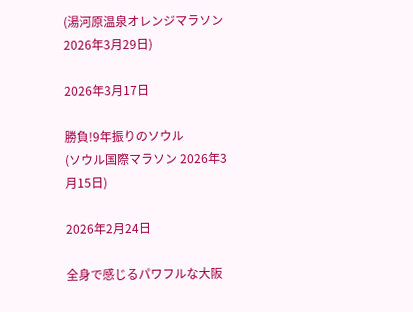(湯河原温泉オレンジマラソン 2026年3月29日)

2026年3月17日

勝負!9年振りのソウル
(ソウル国際マラソン 2026年3月15日)

2026年2月24日

全身で感じるパワフルな大阪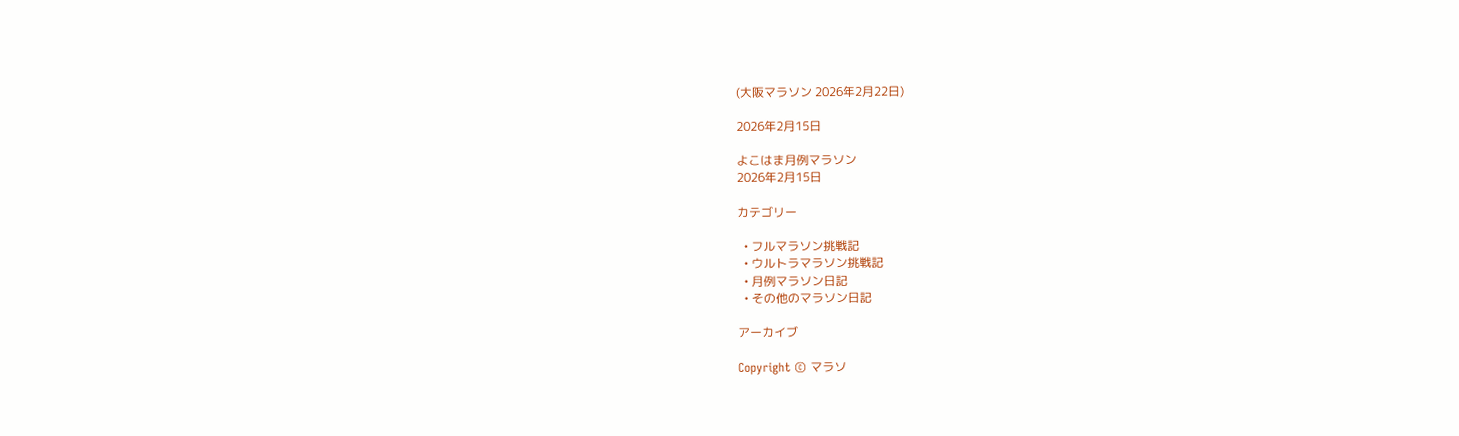(大阪マラソン 2026年2月22日)

2026年2月15日

よこはま月例マラソン
2026年2月15日

カテゴリー

  • フルマラソン挑戦記
  • ウルトラマラソン挑戦記
  • 月例マラソン日記
  • その他のマラソン日記

アーカイブ

Copyright © マラソ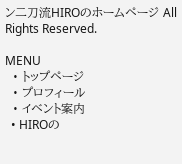ン二刀流HIROのホームページ All Rights Reserved.

MENU
  • トップページ
  • プロフィール
  • イベント案内
  • HIROの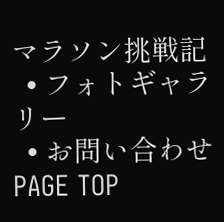マラソン挑戦記
  • フォトギャラリー
  • お問い合わせ
PAGE TOP